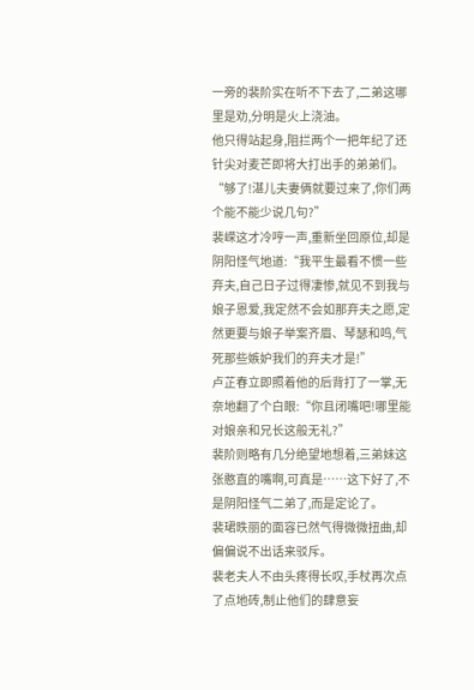一旁的裴阶实在听不下去了,二弟这哪里是劝,分明是火上浇油。
他只得站起身,阻拦两个一把年纪了还针尖对麦芒即将大打出手的弟弟们。
“够了!湛儿夫妻俩就要过来了,你们两个能不能少说几句?”
裴嵘这才冷哼一声,重新坐回原位,却是阴阳怪气地道:“我平生最看不惯一些弃夫,自己日子过得凄惨,就见不到我与娘子恩爱,我定然不会如那弃夫之愿,定然更要与娘子举案齐眉、琴瑟和鸣,气死那些嫉妒我们的弃夫才是!”
卢芷春立即照着他的后背打了一掌,无奈地翻了个白眼:“你且闭嘴吧!哪里能对娘亲和兄长这般无礼?”
裴阶则略有几分绝望地想着,三弟妹这张憨直的嘴啊,可真是……这下好了,不是阴阳怪气二弟了,而是定论了。
裴珺昳丽的面容已然气得微微扭曲,却偏偏说不出话来驳斥。
裴老夫人不由头疼得长叹,手杖再次点了点地砖,制止他们的肆意妄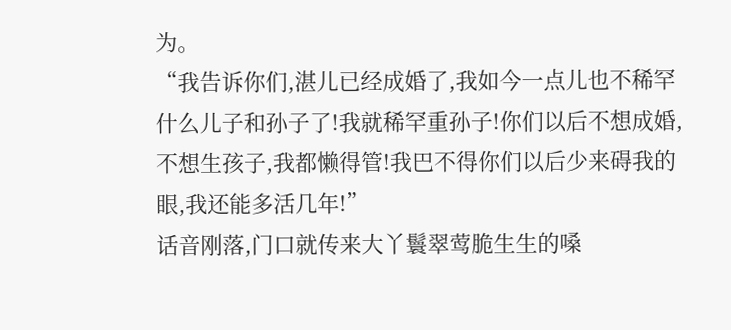为。
“我告诉你们,湛儿已经成婚了,我如今一点儿也不稀罕什么儿子和孙子了!我就稀罕重孙子!你们以后不想成婚,不想生孩子,我都懒得管!我巴不得你们以后少来碍我的眼,我还能多活几年!”
话音刚落,门口就传来大丫鬟翠莺脆生生的嗓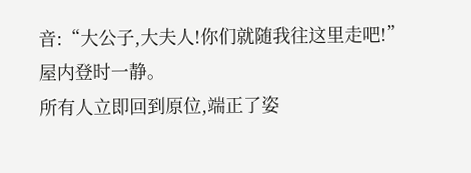音:“大公子,大夫人!你们就随我往这里走吧!”
屋内登时一静。
所有人立即回到原位,端正了姿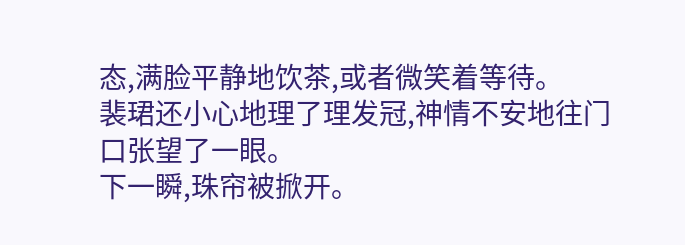态,满脸平静地饮茶,或者微笑着等待。
裴珺还小心地理了理发冠,神情不安地往门口张望了一眼。
下一瞬,珠帘被掀开。